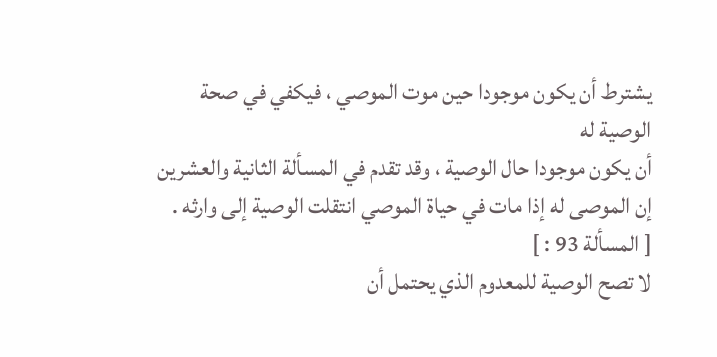يشترط أن يكون موجودا حين موت الموصي ، فيكفي في صحة الوصية له
أن يكون موجودا حال الوصية ، وقد تقدم في المسألة الثانية والعشرين
إن الموصى له إذا مات في حياة الموصي انتقلت الوصية إلى وارثه .
[ المسألة 93 : ]
لا تصح الوصية للمعدوم الذي يحتمل أن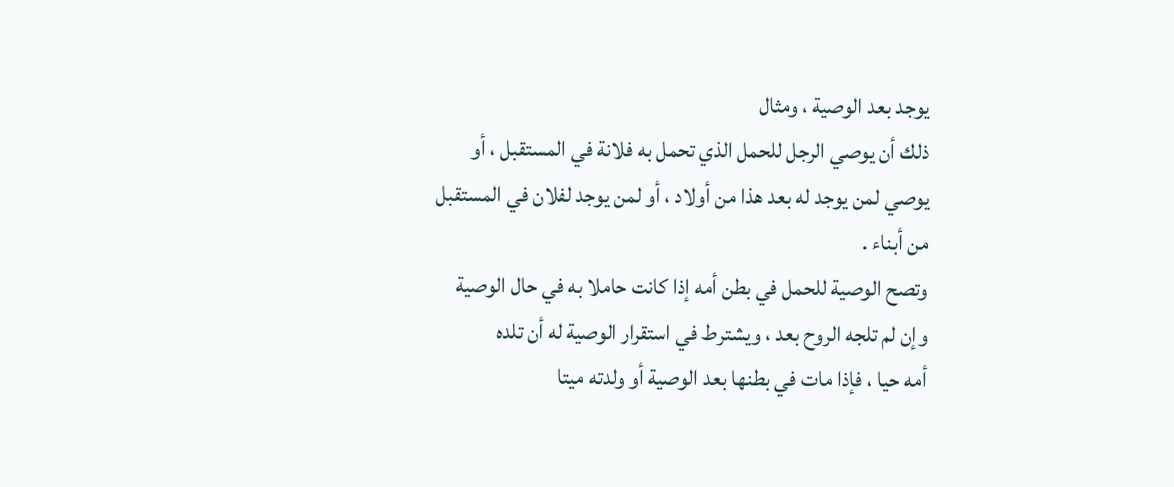يوجد بعد الوصية ، ومثال
ذلك أن يوصي الرجل للحمل الذي تحمل به فلانة في المستقبل ، أو
يوصي لمن يوجد له بعد هذا من أولاد ، أو لمن يوجد لفلان في المستقبل
من أبناء .
وتصح الوصية للحمل في بطن أمه إذا كانت حاملا به في حال الوصية
وإن لم تلجه الروح بعد ، ويشترط في استقرار الوصية له أن تلده
أمه حيا ، فإذا مات في بطنها بعد الوصية أو ولدته ميتا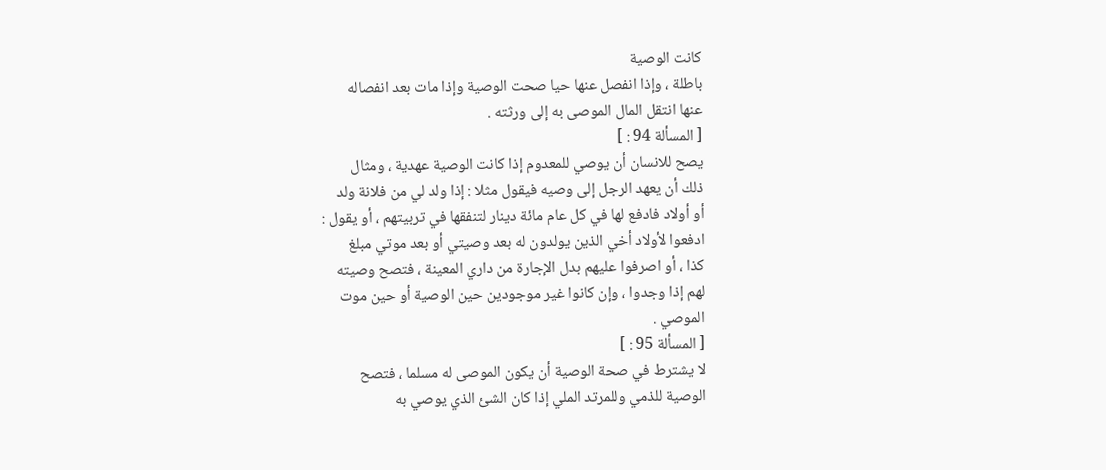كانت الوصية
باطلة ، وإذا انفصل عنها حيا صحت الوصية وإذا مات بعد انفصاله
عنها انتقل المال الموصى به إلى ورثته .
[ المسألة 94 : ]
يصح للانسان أن يوصي للمعدوم إذا كانت الوصية عهدية ، ومثال
ذلك أن يعهد الرجل إلى وصيه فيقول مثلا : إذا ولد لي من فلانة ولد
أو أولاد فادفع لها في كل عام مائة دينار لتنفقها في تربيتهم ، أو يقول :
ادفعوا لأولاد أخي الذين يولدون له بعد وصيتي أو بعد موتي مبلغ
كذا ، أو اصرفوا عليهم بدل الإجارة من داري المعينة ، فتصح وصيته
لهم إذا وجدوا ، وإن كانوا غير موجودين حين الوصية أو حين موت
الموصي .
[ المسألة 95 : ]
لا يشترط في صحة الوصية أن يكون الموصى له مسلما ، فتصح
الوصية للذمي وللمرتد الملي إذا كان الشئ الذي يوصي به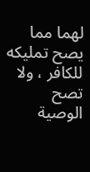لهما مما
يصح تمليكه للكافر ، ولا تصح الوصية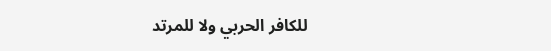للكافر الحربي ولا للمرتد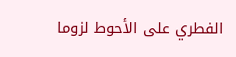الفطري على الأحوط لزوما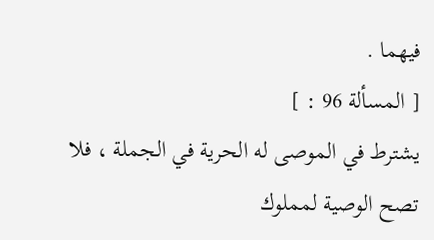فيهما .
[ المسألة 96 : ]
يشترط في الموصى له الحرية في الجملة ، فلا تصح الوصية لمملوك